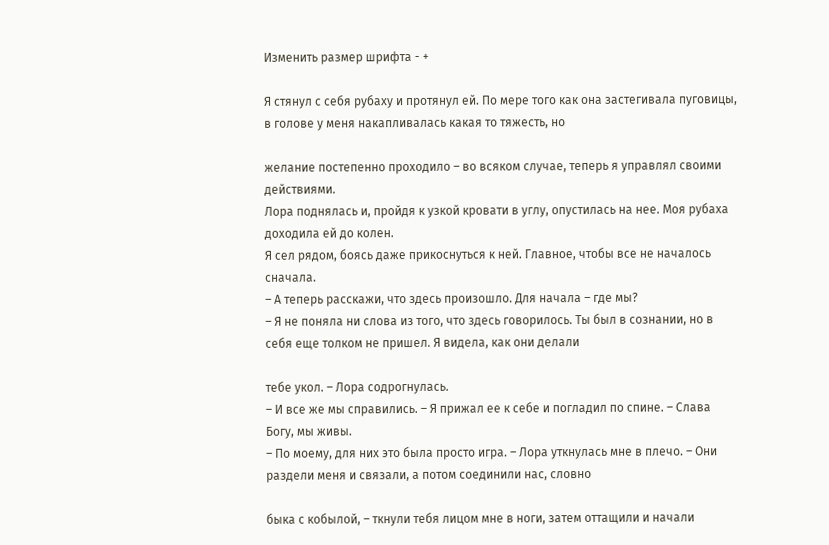Изменить размер шрифта - +

Я стянул с себя рубаху и протянул ей. По мере того как она застегивала пуговицы, в голове у меня накапливалась какая то тяжесть, но

желание постепенно проходило – во всяком случае, теперь я управлял своими действиями.
Лора поднялась и, пройдя к узкой кровати в углу, опустилась на нее. Моя рубаха доходила ей до колен.
Я сел рядом, боясь даже прикоснуться к ней. Главное, чтобы все не началось сначала.
– А теперь расскажи, что здесь произошло. Для начала – где мы?
– Я не поняла ни слова из того, что здесь говорилось. Ты был в сознании, но в себя еще толком не пришел. Я видела, как они делали

тебе укол. – Лора содрогнулась.
– И все же мы справились. – Я прижал ее к себе и погладил по спине. – Слава Богу, мы живы.
– По моему, для них это была просто игра. – Лора уткнулась мне в плечо. – Они раздели меня и связали, а потом соединили нас, словно

быка с кобылой, – ткнули тебя лицом мне в ноги, затем оттащили и начали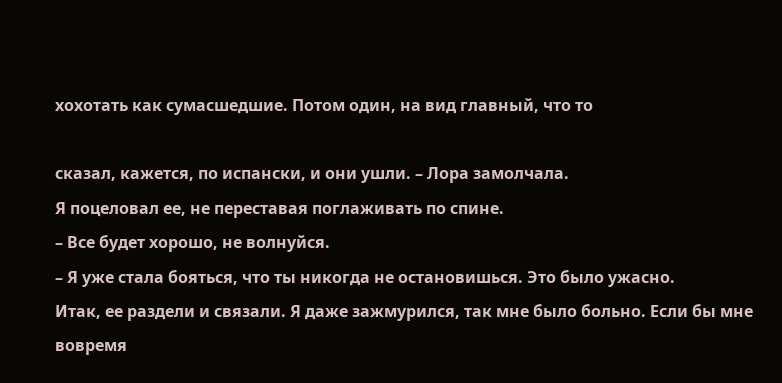хохотать как сумасшедшие. Потом один, на вид главный, что то

сказал, кажется, по испански, и они ушли. – Лора замолчала.
Я поцеловал ее, не переставая поглаживать по спине.
– Все будет хорошо, не волнуйся.
– Я уже стала бояться, что ты никогда не остановишься. Это было ужасно.
Итак, ее раздели и связали. Я даже зажмурился, так мне было больно. Если бы мне вовремя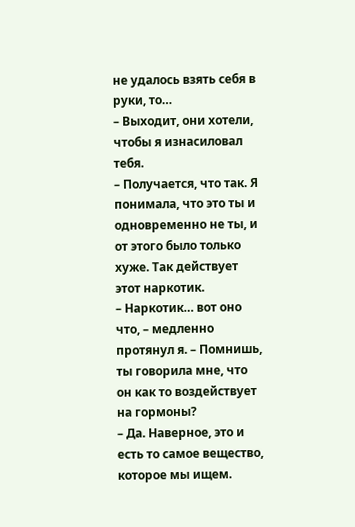не удалось взять себя в руки, то…
– Выходит, они хотели, чтобы я изнасиловал тебя.
– Получается, что так. Я понимала, что это ты и одновременно не ты, и от этого было только хуже. Так действует этот наркотик.
– Наркотик… вот оно что, – медленно протянул я. – Помнишь, ты говорила мне, что он как то воздействует на гормоны?
– Да. Наверное, это и есть то самое вещество, которое мы ищем.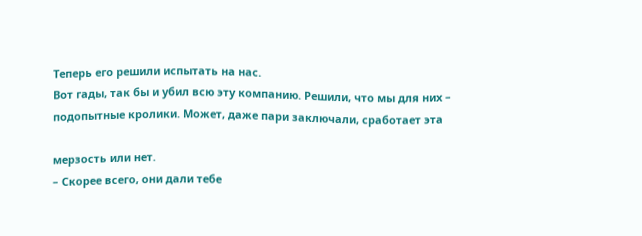Теперь его решили испытать на нас.
Вот гады, так бы и убил всю эту компанию. Решили, что мы для них – подопытные кролики. Может, даже пари заключали, сработает эта

мерзость или нет.
– Скорее всего, они дали тебе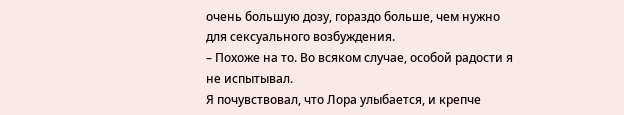очень большую дозу, гораздо больше, чем нужно для сексуального возбуждения.
– Похоже на то. Во всяком случае, особой радости я не испытывал.
Я почувствовал, что Лора улыбается, и крепче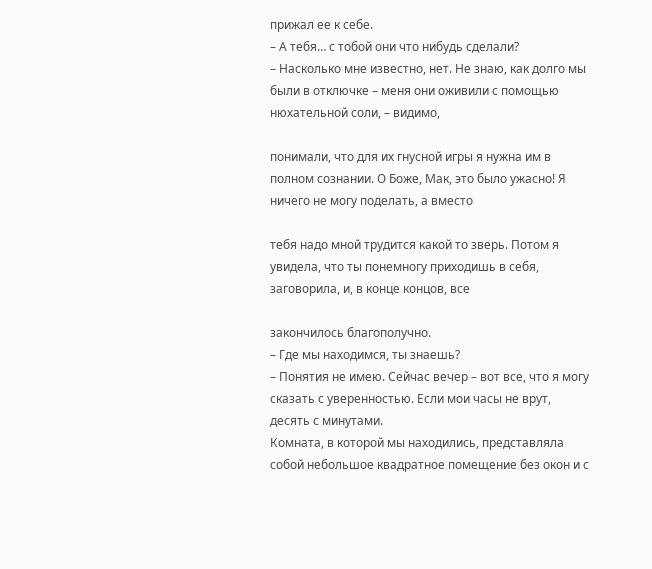прижал ее к себе.
– А тебя… с тобой они что нибудь сделали?
– Насколько мне известно, нет. Не знаю, как долго мы были в отключке – меня они оживили с помощью нюхательной соли, – видимо,

понимали, что для их гнусной игры я нужна им в полном сознании. О Боже, Мак, это было ужасно! Я ничего не могу поделать, а вместо

тебя надо мной трудится какой то зверь. Потом я увидела, что ты понемногу приходишь в себя, заговорила, и, в конце концов, все

закончилось благополучно.
– Где мы находимся, ты знаешь?
– Понятия не имею. Сейчас вечер – вот все, что я могу сказать с уверенностью. Если мои часы не врут, десять с минутами.
Комната, в которой мы находились, представляла собой небольшое квадратное помещение без окон и с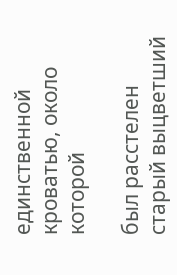единственной кроватью, около которой

был расстелен старый выцветший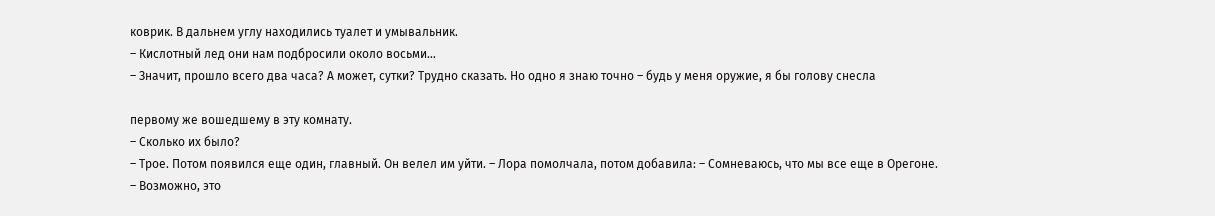коврик. В дальнем углу находились туалет и умывальник.
– Кислотный лед они нам подбросили около восьми…
– Значит, прошло всего два часа? А может, сутки? Трудно сказать. Но одно я знаю точно – будь у меня оружие, я бы голову снесла

первому же вошедшему в эту комнату.
– Сколько их было?
– Трое. Потом появился еще один, главный. Он велел им уйти. – Лора помолчала, потом добавила: – Сомневаюсь, что мы все еще в Орегоне.
– Возможно, это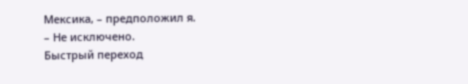Мексика, – предположил я.
– Не исключено.
Быстрый переход